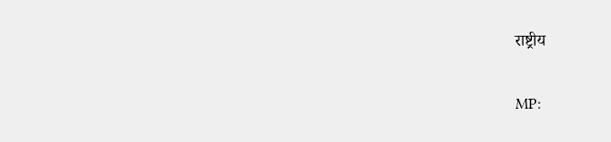राष्ट्रीय

MP: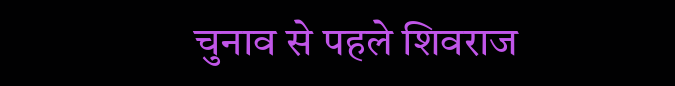चुनाव से पहले शिवराज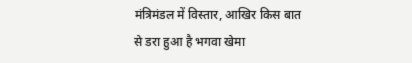मंत्रिमंडल में विस्तार, आखिर किस बात से डरा हुआ है भगवा खेमा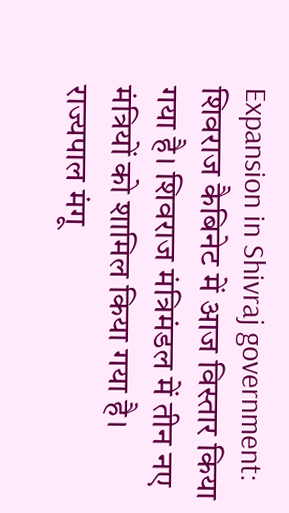Expansion in Shivraj government: शिवराज कैबिनेट में आज विस्तार किया गया है। शिवराज मंत्रिमंडल में तीन नए मंत्रियों को शामिल किया गया है। राज्यपाल मंगू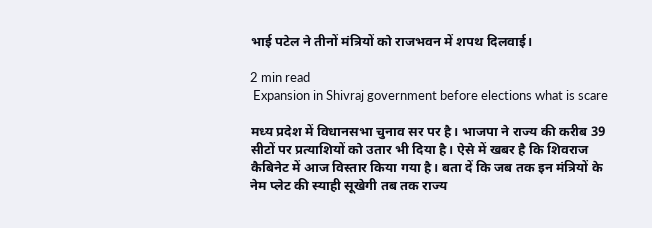भाई पटेल ने तीनों मंत्रियों को राजभवन में शपथ दिलवाई।

2 min read
 Expansion in Shivraj government before elections what is scare

मध्य प्रदेश में विधानसभा चुनाव सर पर है। भाजपा ने राज्य की करीब 39 सीटों पर प्रत्याशियों को उतार भी दिया है। ऐसे में खबर है कि शिवराज कैबिनेट में आज विस्तार किया गया है। बता दें कि जब तक इन मंत्रियों के नेम प्लेट की स्याही सूखेगी तब तक राज्य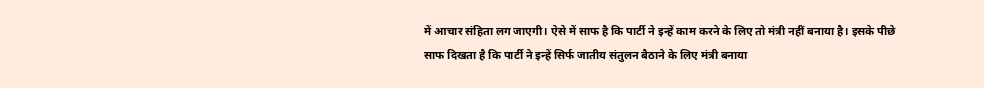में आचार संहिता लग जाएगी। ऐसे में साफ है कि पार्टी ने इन्हें काम करने के लिए तो मंत्री नहीं बनाया है। इसके पीछे साफ दिखता है कि पार्टी ने इन्हें सिर्फ जातीय संतुलन बैठाने के लिए मंत्री बनाया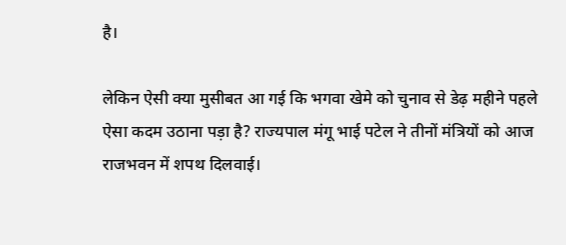है।

लेकिन ऐसी क्या मुसीबत आ गई कि भगवा खेमे को चुनाव से डेढ़ महीने पहले ऐसा कदम उठाना पड़ा है? राज्यपाल मंगू भाई पटेल ने तीनों मंत्रियों को आज राजभवन में शपथ दिलवाई।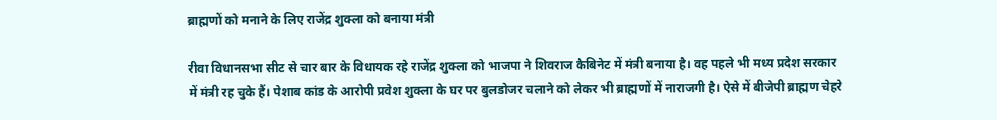ब्राह्मणों को मनाने के लिए राजेंद्र शुक्ला को बनाया मंत्री

रीवा विधानसभा सीट से चार बार के विधायक रहे राजेंद्र शुक्ला को भाजपा ने शिवराज कैबिनेट में मंत्री बनाया है। वह पहले भी मध्य प्रदेश सरकार में मंत्री रह चुके हैं। पेशाब कांड के आरोपी प्रवेश शुक्ला के घर पर बुलडोजर चलाने को लेकर भी ब्राह्मणों में नाराजगी है। ऐसे में बीजेपी ब्राह्मण चेहरे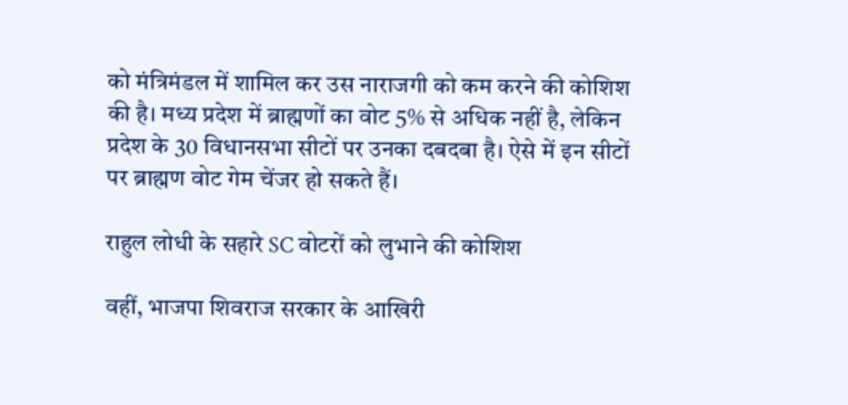को मंत्रिमंडल में शामिल कर उस नाराजगी को कम करने की कोशिश की है। मध्य प्रदेश में ब्राह्मणों का वोट 5% से अधिक नहीं है, लेकिन प्रदेश के 30 विधानसभा सीटों पर उनका दबदबा है। ऐसे में इन सीटों पर ब्राह्मण वोट गेम चेंजर हो सकते हैं।

राहुल लोधी के सहारे SC वोटरों को लुभाने की कोशिश

वहीं, भाजपा शिवराज सरकार के आखिरी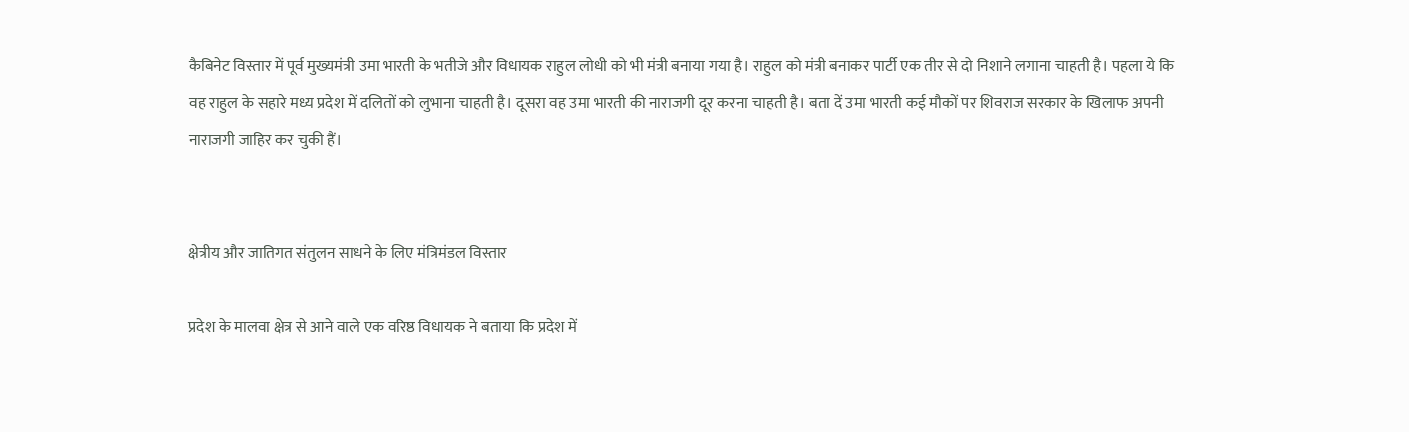कैबिनेट विस्तार में पूर्व मुख्यमंत्री उमा भारती के भतीजे और विधायक राहुल लोधी को भी मंत्री बनाया गया है। राहुल को मंत्री बनाकर पार्टी एक तीर से दो निशाने लगाना चाहती है। पहला ये कि वह राहुल के सहारे मध्य प्रदेश में दलितों को लुभाना चाहती है। दूसरा वह उमा भारती की नाराजगी दूर करना चाहती है। बता दें उमा भारती कई मौकों पर शिवराज सरकार के खिलाफ अपनी नाराजगी जाहिर कर चुकी हैं।


क्षेत्रीय और जातिगत संतुलन साधने के लिए मंत्रिमंडल विस्तार

प्रदेश के मालवा क्षेत्र से आने वाले एक वरिष्ठ विधायक ने बताया कि प्रदेश में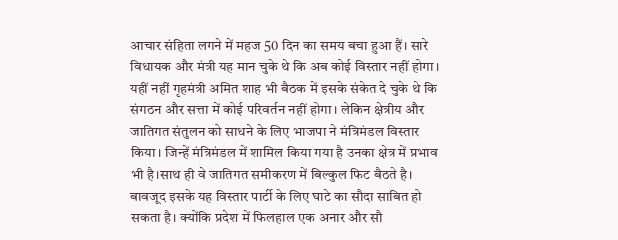आचार संहिता लगने में महज 50 दिन का समय बचा हुआ हैं। सारे विधायक और मंत्री यह मान चुके थे कि अब कोई विस्तार नहीं होगा। यहीं नहीं गृहमंत्री अमित शाह भी बैठक में इसके संकेत दे चुके थे कि संगठन और सत्ता में कोई परिवर्तन नहीं होगा। लेकिन क्षेत्रीय और जातिगत संतुलन को साधने के लिए भाजपा ने मंत्रिमंडल विस्तार किया। जिन्हें मंत्रिमंडल में शामिल किया गया है उनका क्षेत्र में प्रभाव भी है।साथ ही वे जातिगत समीकरण में बिल्कुल फिट बैठते है। बावजूद इसके यह विस्तार पार्टी के लिए घाटे का सौदा साबित हो सकता है। क्योंकि प्रदेश में फिलहाल एक अनार और सौ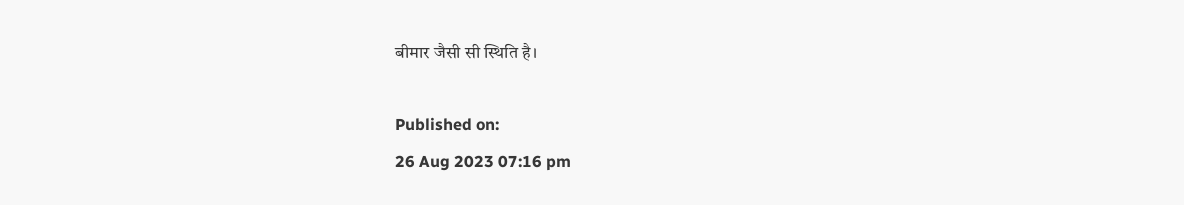बीमार जैसी सी स्थिति है।

Published on:
26 Aug 2023 07:16 pm